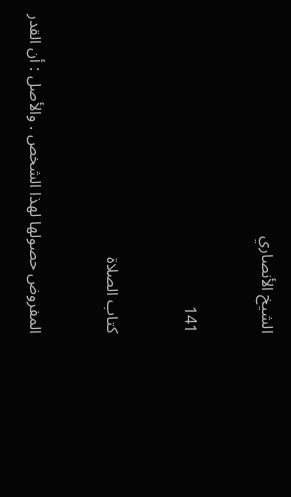الشيخ الأنصاري

141

كتاب الصلاة

المفروض حصولها لهذا الشخص . والأصل : أن القدر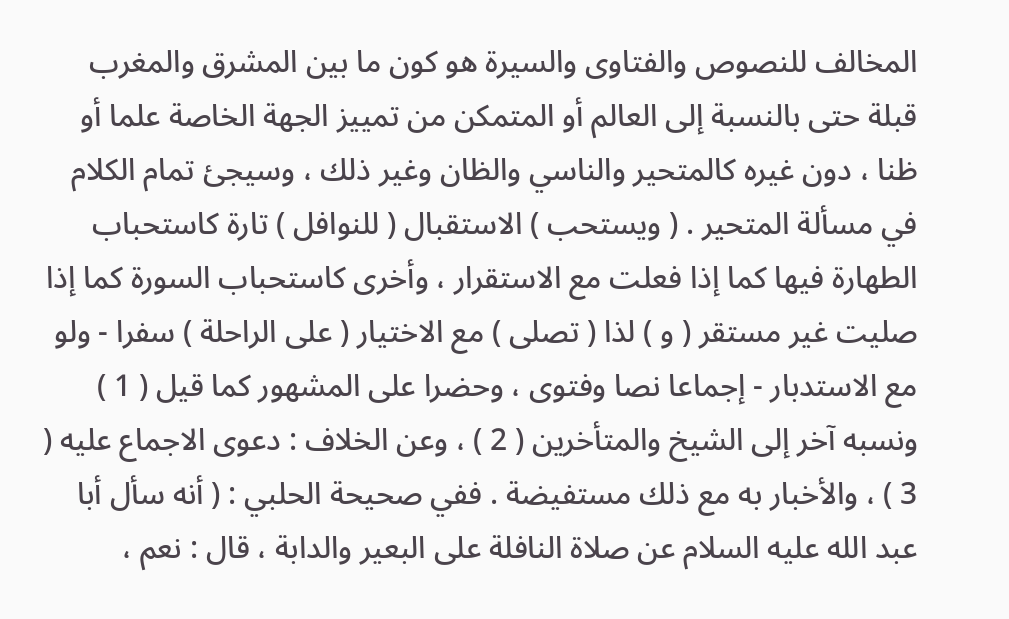المخالف للنصوص والفتاوى والسيرة هو كون ما بين المشرق والمغرب قبلة حتى بالنسبة إلى العالم أو المتمكن من تمييز الجهة الخاصة علما أو ظنا ، دون غيره كالمتحير والناسي والظان وغير ذلك ، وسيجئ تمام الكلام في مسألة المتحير . ( ويستحب ) الاستقبال ( للنوافل ) تارة كاستحباب الطهارة فيها كما إذا فعلت مع الاستقرار ، وأخرى كاستحباب السورة كما إذا صليت غير مستقر ( و ) لذا ( تصلى ) مع الاختيار ( على الراحلة ) سفرا - ولو مع الاستدبار - إجماعا نصا وفتوى ، وحضرا على المشهور كما قيل ( 1 ) ونسبه آخر إلى الشيخ والمتأخرين ( 2 ) ، وعن الخلاف : دعوى الاجماع عليه ( 3 ) ، والأخبار به مع ذلك مستفيضة . ففي صحيحة الحلبي : ( أنه سأل أبا عبد الله عليه السلام عن صلاة النافلة على البعير والدابة ، قال : نعم ،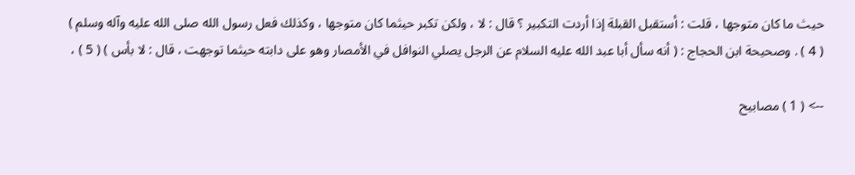حيث ما كان متوجها ، قلت : أستقبل القبلة إذا أردت التكبير ؟ قال : لا ، ولكن تكبر حيثما كان متوجها ، وكذلك فعل رسول الله صلى الله عليه وآله وسلم ) ( 4 ) . وصحيحة ابن الحجاج : ( أنه سأل أبا عبد الله عليه السلام عن الرجل يصلي النوافل في الأمصار وهو على دابته حيثما توجهت ، قال : لا بأس ) ( 5 ) ،

--> ( 1 ) مصابيح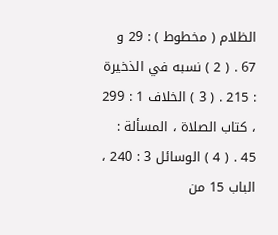الظلام ( مخطوط ) : 29 و 67 . ( 2 ) نسبه في الذخيرة : 215 . ( 3 ) الخلاف 1 : 299 ، كتاب الصلاة ، المسألة : 45 . ( 4 ) الوسائل 3 : 240 ، الباب 15 من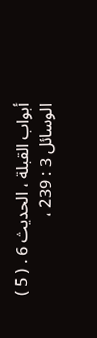أبواب القبلة ، الحديث 6 . ( 5 ) الوسائل 3 : 239 ،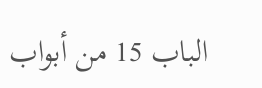الباب 15 من أبواب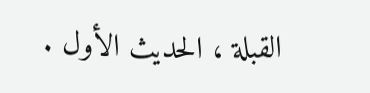القبلة ، الحديث الأول .